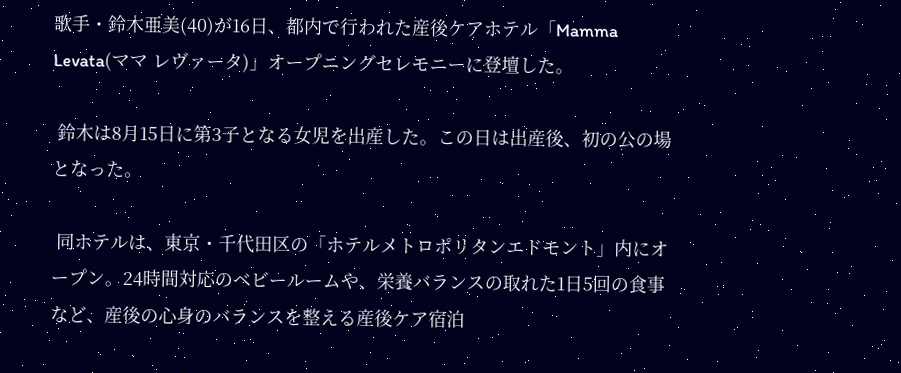歌手・鈴木亜美(40)が16日、都内で行われた産後ケアホテル「Mamma Levata(ママ レヴァータ)」オープニングセレモニーに登壇した。

 鈴木は8月15日に第3子となる女児を出産した。この日は出産後、初の公の場となった。

 同ホテルは、東京・千代田区の「ホテルメトロポリタンエドモント」内にオープン。24時間対応のベビールームや、栄養バランスの取れた1日5回の食事など、産後の心身のバランスを整える産後ケア宿泊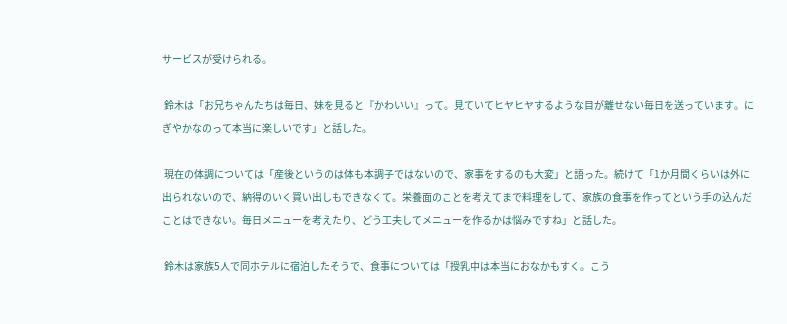サービスが受けられる。

 鈴木は「お兄ちゃんたちは毎日、妹を見ると『かわいい』って。見ていてヒヤヒヤするような目が離せない毎日を送っています。にぎやかなのって本当に楽しいです」と話した。

 現在の体調については「産後というのは体も本調子ではないので、家事をするのも大変」と語った。続けて「1か月間くらいは外に出られないので、納得のいく買い出しもできなくて。栄養面のことを考えてまで料理をして、家族の食事を作ってという手の込んだことはできない。毎日メニューを考えたり、どう工夫してメニューを作るかは悩みですね」と話した。

 鈴木は家族5人で同ホテルに宿泊したそうで、食事については「授乳中は本当におなかもすく。こう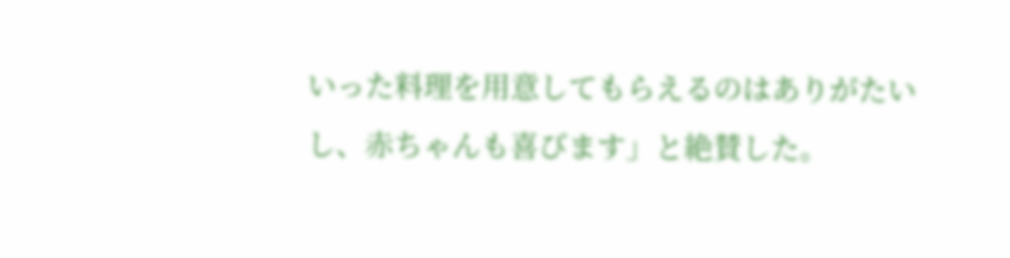いった料理を用意してもらえるのはありがたいし、赤ちゃんも喜びます」と絶賛した。